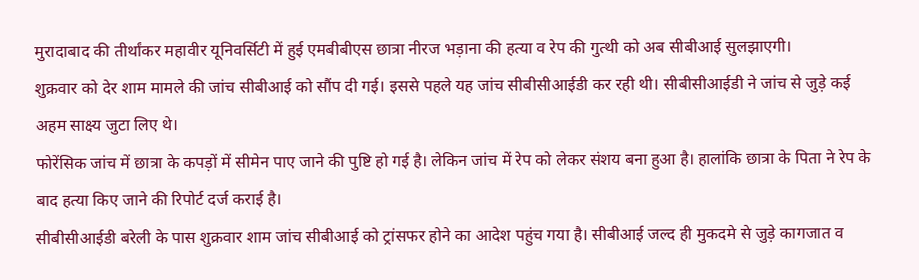मुरादाबाद की तीर्थांकर महावीर यूनिवर्सिटी में हुई एमबीबीएस छात्रा नीरज भड़ाना की हत्या व रेप की गुत्थी को अब सीबीआई सुलझाएगी।
शुक्रवार को देर शाम मामले की जांच सीबीआई को सौंप दी गई। इससे पहले यह जांच सीबीसीआईडी कर रही थी। सीबीसीआईडी ने जांच से जुड़े कई अहम साक्ष्य जुटा लिए थे।
फोरेंसिक जांच में छात्रा के कपड़ों में सीमेन पाए जाने की पुष्टि हो गई है। लेकिन जांच में रेप को लेकर संशय बना हुआ है। हालांकि छात्रा के पिता ने रेप के बाद हत्या किए जाने की रिपोर्ट दर्ज कराई है।
सीबीसीआईडी बरेली के पास शुक्रवार शाम जांच सीबीआई को ट्रांसफर होने का आदेश पहुंच गया है। सीबीआई जल्द ही मुकदमे से जुड़े कागजात व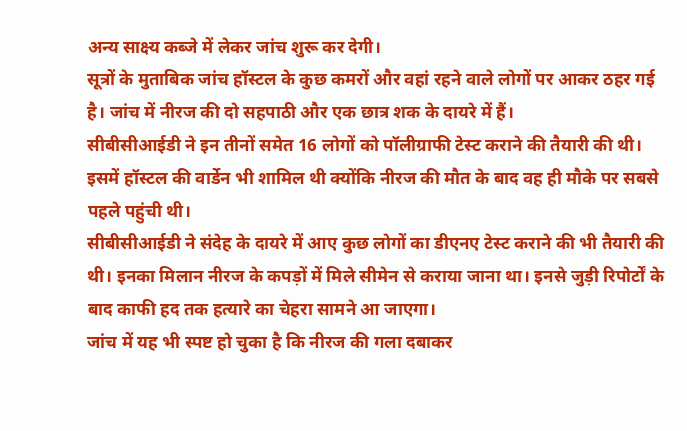अन्य साक्ष्य कब्जे में लेकर जांच शुरू कर देगी।
सूत्रों के मुताबिक जांच हॉस्टल के कुछ कमरों और वहां रहने वाले लोगों पर आकर ठहर गई है। जांच में नीरज की दो सहपाठी और एक छात्र शक के दायरे में हैं।
सीबीसीआईडी ने इन तीनों समेत 16 लोगों को पॉलीग्राफी टेस्ट कराने की तैयारी की थी। इसमें हॉस्टल की वार्डेन भी शामिल थी क्योंकि नीरज की मौत के बाद वह ही मौके पर सबसे पहले पहुंची थी।
सीबीसीआईडी ने संदेह के दायरे में आए कुछ लोगों का डीएनए टेस्ट कराने की भी तैयारी की थी। इनका मिलान नीरज के कपड़ों में मिले सीमेन से कराया जाना था। इनसे जुड़ी रिपोर्टों के बाद काफी हद तक हत्यारे का चेहरा सामने आ जाएगा।
जांच में यह भी स्पष्ट हो चुका है कि नीरज की गला दबाकर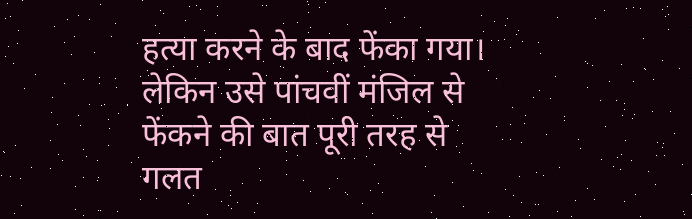हत्या करने के बाद फेंका गया। लेकिन उसे पांचवीं मंजिल से फेंकने की बात पूरी तरह से गलत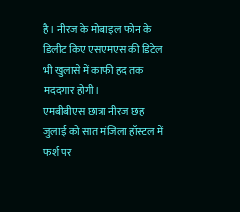है। नीरज के मोबाइल फोन के डिलीट किए एसएमएस की डिटेल भी खुलासे में काफी हद तक मददगार होगी।
एमबीबीएस छात्रा नीरज छह जुलाई को सात मंजिला हॉस्टल में फर्श पर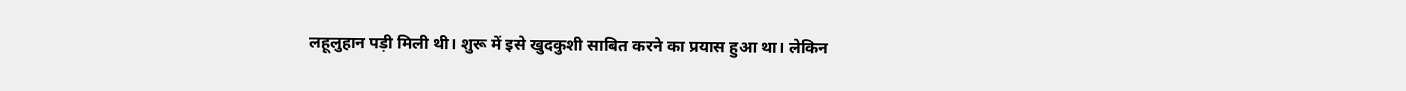लहूलुहान पड़ी मिली थी। शुरू में इसे खुदकुशी साबित करने का प्रयास हुआ था। लेकिन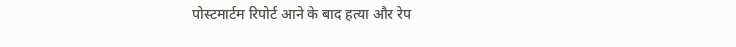पोस्टमार्टम रिपोर्ट आने के बाद हत्या और रेप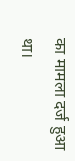का मामला दर्ज हुआ था।